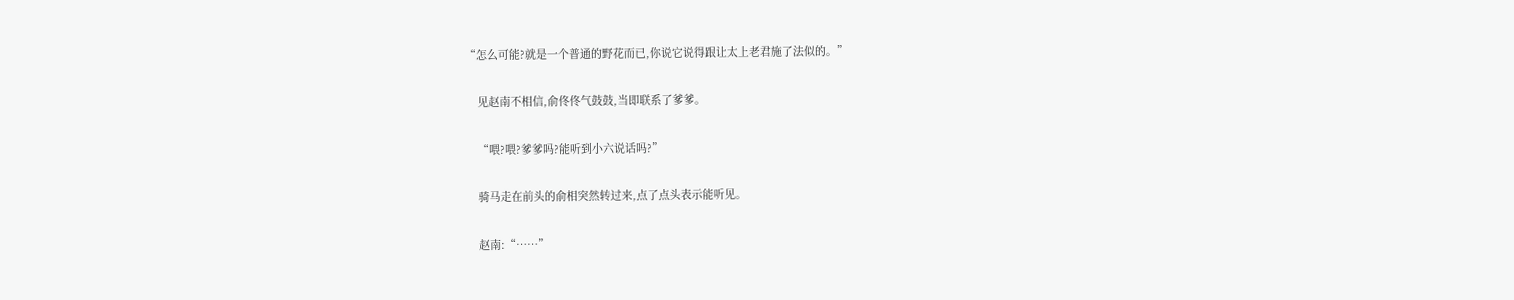“怎么可能?就是一个普通的野花而已,你说它说得跟让太上老君施了法似的。”

    见赵南不相信,俞佟佟气鼓鼓,当即联系了爹爹。

    “喂?喂?爹爹吗?能听到小六说话吗?”

    骑马走在前头的俞相突然转过来,点了点头表示能听见。

    赵南:“……”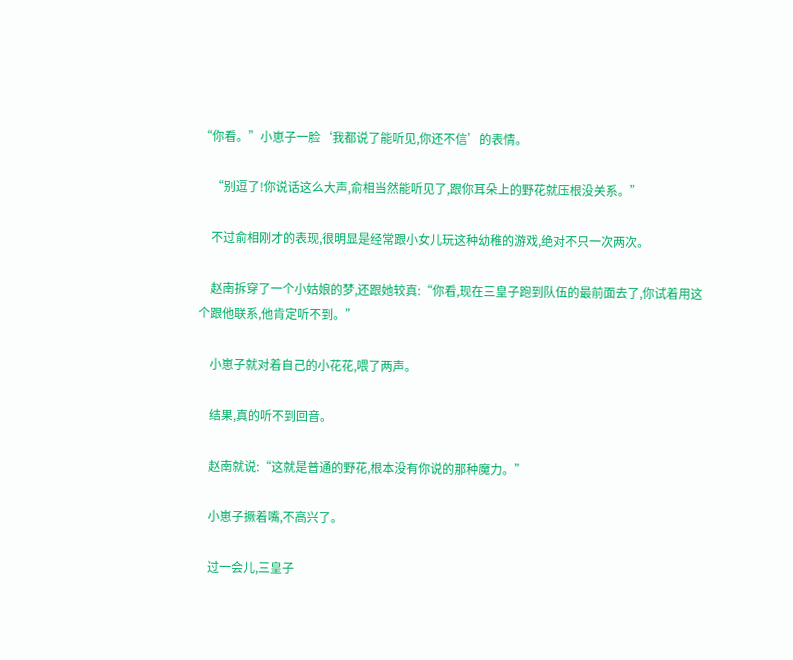“你看。”小崽子一脸‘我都说了能听见,你还不信’的表情。

    “别逗了!你说话这么大声,俞相当然能听见了,跟你耳朵上的野花就压根没关系。”

    不过俞相刚才的表现,很明显是经常跟小女儿玩这种幼稚的游戏,绝对不只一次两次。

    赵南拆穿了一个小姑娘的梦,还跟她较真:“你看,现在三皇子跑到队伍的最前面去了,你试着用这个跟他联系,他肯定听不到。”

    小崽子就对着自己的小花花,喂了两声。

    结果,真的听不到回音。

    赵南就说:“这就是普通的野花,根本没有你说的那种魔力。”

    小崽子撅着嘴,不高兴了。

    过一会儿,三皇子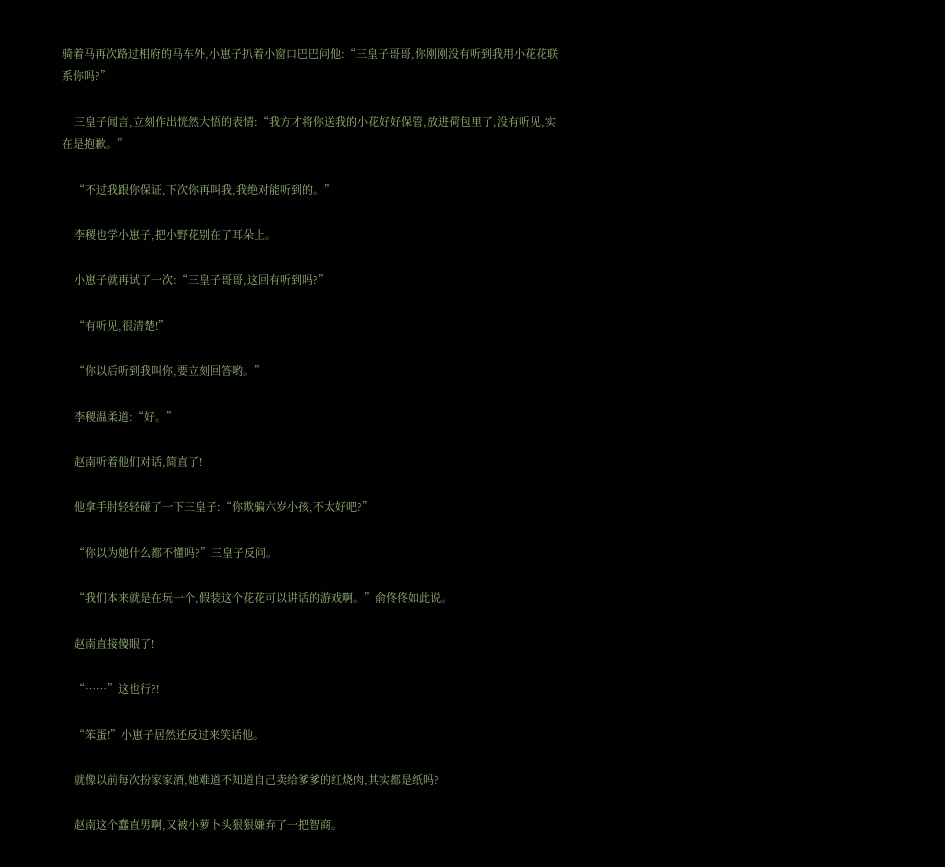骑着马再次路过相府的马车外,小崽子扒着小窗口巴巴问他:“三皇子哥哥,你刚刚没有听到我用小花花联系你吗?”

    三皇子闻言,立刻作出恍然大悟的表情:“我方才将你送我的小花好好保管,放进荷包里了,没有听见,实在是抱歉。”

    “不过我跟你保证,下次你再叫我,我绝对能听到的。”

    李稷也学小崽子,把小野花别在了耳朵上。

    小崽子就再试了一次:“三皇子哥哥,这回有听到吗?”

    “有听见,很清楚!”

    “你以后听到我叫你,要立刻回答哟。”

    李稷温柔道:“好。”

    赵南听着他们对话,简直了!

    他拿手肘轻轻碰了一下三皇子:“你欺骗六岁小孩,不太好吧?”

    “你以为她什么都不懂吗?”三皇子反问。

    “我们本来就是在玩一个,假装这个花花可以讲话的游戏啊。”俞佟佟如此说。

    赵南直接傻眼了!

    “……”这也行?!

    “笨蛋!”小崽子居然还反过来笑话他。

    就像以前每次扮家家酒,她难道不知道自己卖给爹爹的红烧肉,其实都是纸吗?

    赵南这个蠢直男啊,又被小萝卜头狠狠嫌弃了一把智商。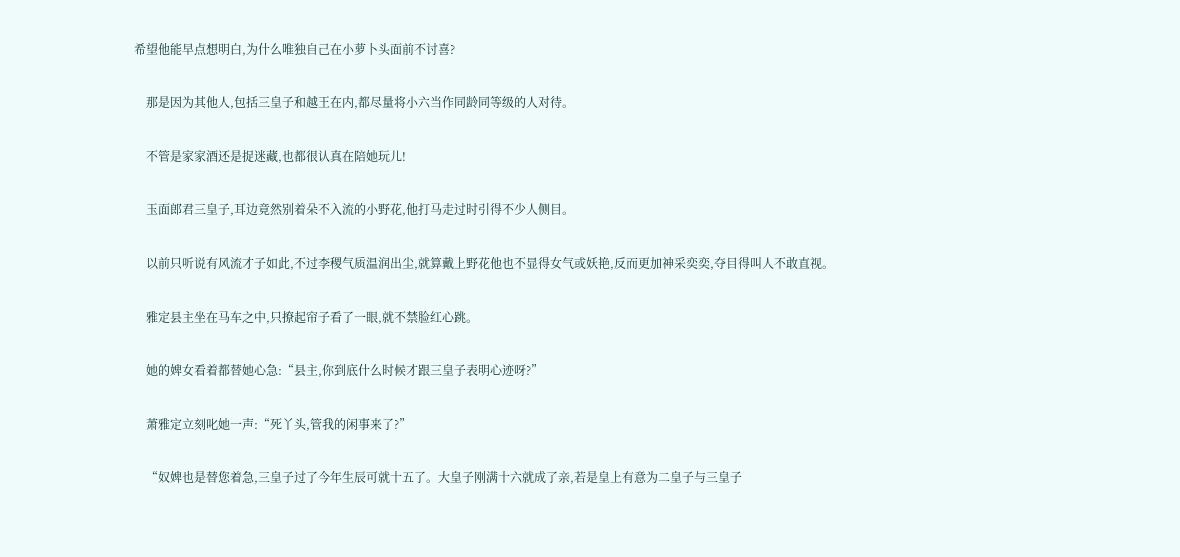希望他能早点想明白,为什么唯独自己在小萝卜头面前不讨喜?

    那是因为其他人,包括三皇子和越王在内,都尽量将小六当作同龄同等级的人对待。

    不管是家家酒还是捉迷藏,也都很认真在陪她玩儿!

    玉面郎君三皇子,耳边竟然别着朵不入流的小野花,他打马走过时引得不少人侧目。

    以前只听说有风流才子如此,不过李稷气质温润出尘,就算戴上野花他也不显得女气或妖艳,反而更加神采奕奕,夺目得叫人不敢直视。

    雅定县主坐在马车之中,只撩起帘子看了一眼,就不禁脸红心跳。

    她的婢女看着都替她心急:“县主,你到底什么时候才跟三皇子表明心迹呀?”

    萧雅定立刻叱她一声:“死丫头,管我的闲事来了?”

    “奴婢也是替您着急,三皇子过了今年生辰可就十五了。大皇子刚满十六就成了亲,若是皇上有意为二皇子与三皇子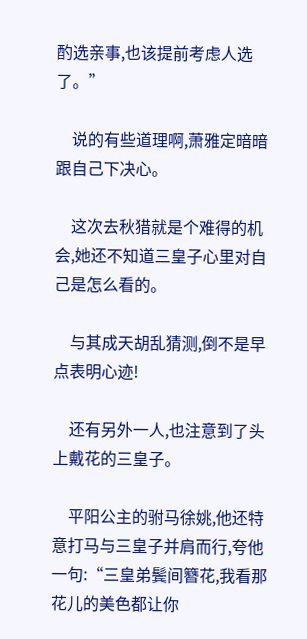酌选亲事,也该提前考虑人选了。”

    说的有些道理啊,萧雅定暗暗跟自己下决心。

    这次去秋猎就是个难得的机会,她还不知道三皇子心里对自己是怎么看的。

    与其成天胡乱猜测,倒不是早点表明心迹!

    还有另外一人,也注意到了头上戴花的三皇子。

    平阳公主的驸马徐姚,他还特意打马与三皇子并肩而行,夸他一句:“三皇弟鬓间簪花,我看那花儿的美色都让你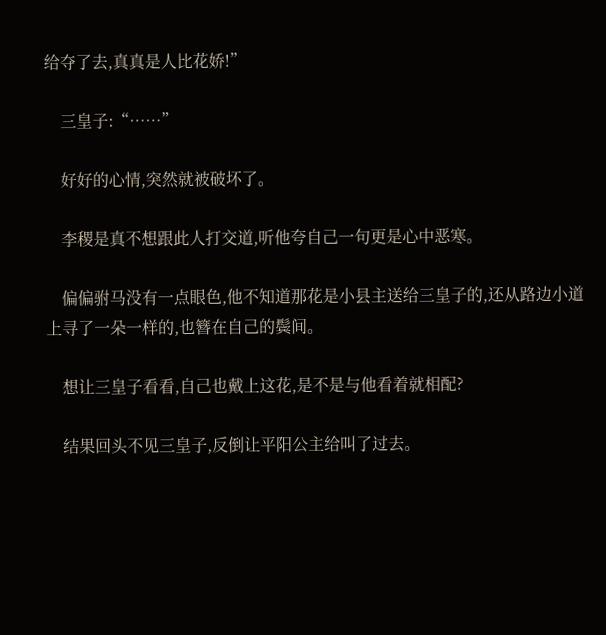给夺了去,真真是人比花娇!”

    三皇子:“……”

    好好的心情,突然就被破坏了。

    李稷是真不想跟此人打交道,听他夸自己一句更是心中恶寒。

    偏偏驸马没有一点眼色,他不知道那花是小县主送给三皇子的,还从路边小道上寻了一朵一样的,也簪在自己的鬓间。

    想让三皇子看看,自己也戴上这花,是不是与他看着就相配?

    结果回头不见三皇子,反倒让平阳公主给叫了过去。